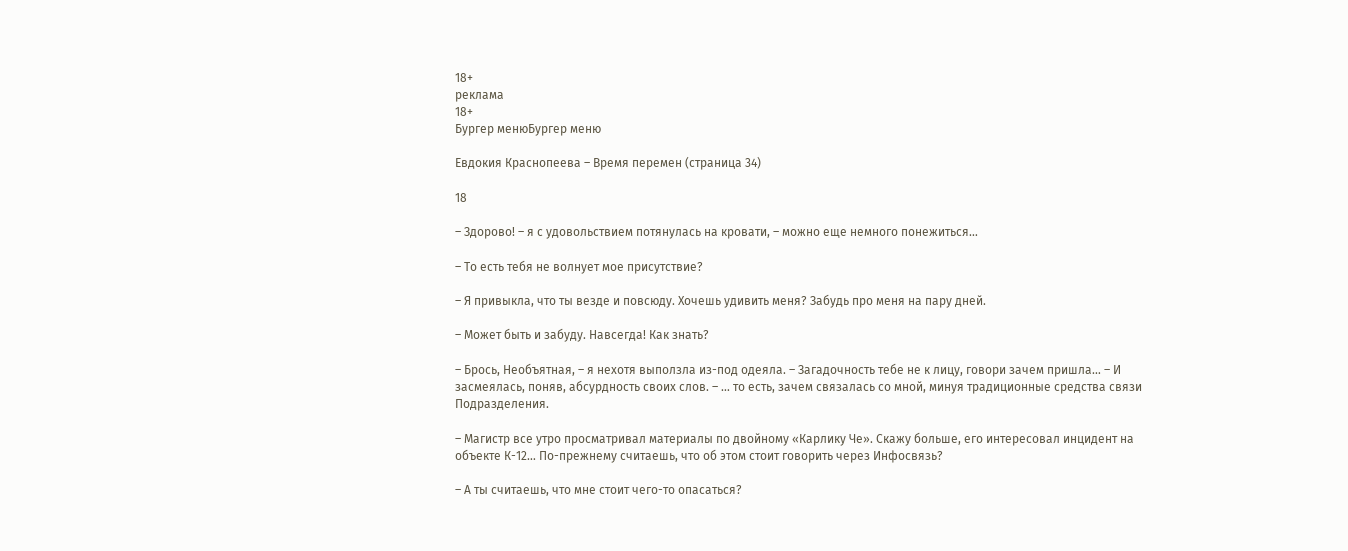18+
реклама
18+
Бургер менюБургер меню

Евдокия Краснопеева – Время перемен (страница 34)

18

– Здорово! – я с удовольствием потянулась на кровати, – можно еще немного понежиться…

– То есть тебя не волнует мое присутствие?

– Я привыкла, что ты везде и повсюду. Хочешь удивить меня? Забудь про меня на пару дней.

– Может быть и забуду. Навсегда! Как знать?

– Брось, Необъятная, – я нехотя выползла из-под одеяла. – Загадочность тебе не к лицу, говори зачем пришла… – И засмеялась, поняв, абсурдность своих слов. – … то есть, зачем связалась со мной, минуя традиционные средства связи Подразделения.

– Магистр все утро просматривал материалы по двойному «Карлику Че». Скажу больше, его интересовал инцидент на объекте К-12… По-прежнему считаешь, что об этом стоит говорить через Инфосвязь?

– А ты считаешь, что мне стоит чего-то опасаться?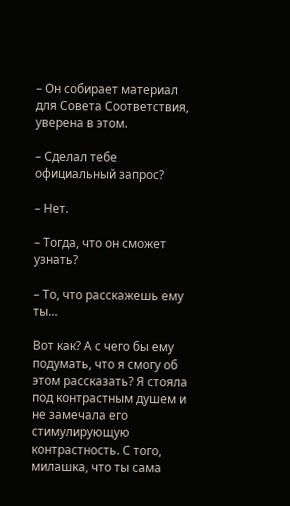– Он собирает материал для Совета Соответствия, уверена в этом.

– Сделал тебе официальный запрос?

– Нет.

– Тогда, что он сможет узнать?

– То, что расскажешь ему ты…

Вот как? А с чего бы ему подумать, что я смогу об этом рассказать? Я стояла под контрастным душем и не замечала его стимулирующую контрастность. С того, милашка, что ты сама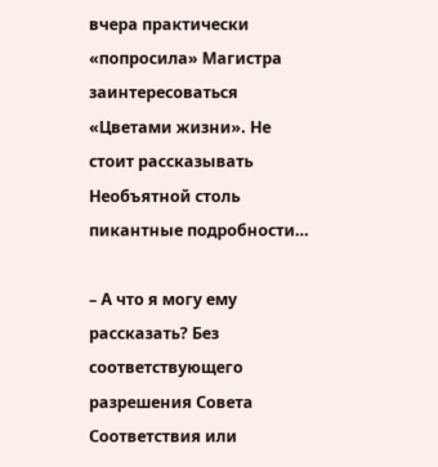вчера практически «попросила» Магистра заинтересоваться «Цветами жизни». Не стоит рассказывать Необъятной столь пикантные подробности…

– А что я могу ему рассказать? Без соответствующего разрешения Совета Соответствия или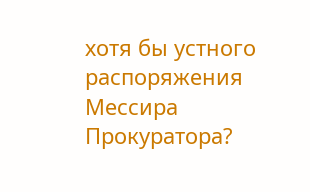хотя бы устного распоряжения Мессира Прокуратора?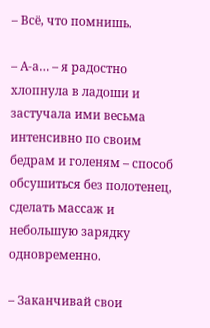– Всё, что помнишь.

– А-а… – я радостно хлопнула в ладоши и застучала ими весьма интенсивно по своим бедрам и голеням – способ обсушиться без полотенец, сделать массаж и небольшую зарядку одновременно.

– Заканчивай свои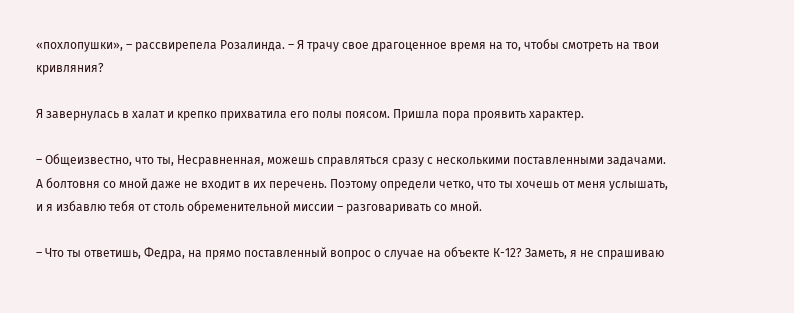«похлопушки», – рассвирепела Розалинда. – Я трачу свое драгоценное время на то, чтобы смотреть на твои кривляния?

Я завернулась в халат и крепко прихватила его полы поясом. Пришла пора проявить характер.

– Общеизвестно, что ты, Несравненная, можешь справляться сразу с несколькими поставленными задачами. А болтовня со мной даже не входит в их перечень. Поэтому определи четко, что ты хочешь от меня услышать, и я избавлю тебя от столь обременительной миссии – разговаривать со мной.

– Что ты ответишь, Федра, на прямо поставленный вопрос о случае на объекте К-12? Заметь, я не спрашиваю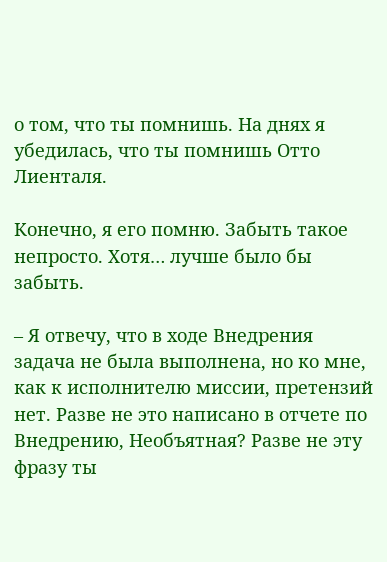о том, что ты помнишь. На днях я убедилась, что ты помнишь Отто Лиенталя.

Конечно, я его помню. Забыть такое непросто. Хотя… лучше было бы забыть.

– Я отвечу, что в ходе Внедрения задача не была выполнена, но ко мне, как к исполнителю миссии, претензий нет. Разве не это написано в отчете по Внедрению, Необъятная? Разве не эту фразу ты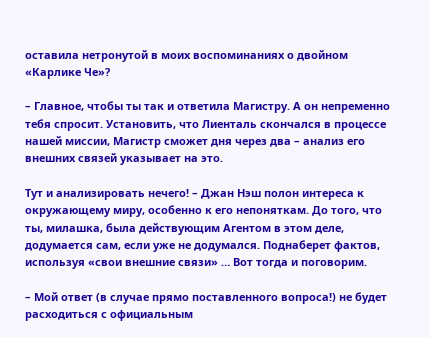оставила нетронутой в моих воспоминаниях о двойном «Карлике Че»?

– Главное, чтобы ты так и ответила Магистру. А он непременно тебя спросит. Установить, что Лиенталь скончался в процессе нашей миссии, Магистр сможет дня через два – анализ его внешних связей указывает на это.

Тут и анализировать нечего! – Джан Нэш полон интереса к окружающему миру, особенно к его непоняткам. До того, что ты, милашка, была действующим Агентом в этом деле, додумается сам, если уже не додумался. Поднаберет фактов, используя «свои внешние связи» … Вот тогда и поговорим.

– Мой ответ (в случае прямо поставленного вопроса!) не будет расходиться с официальным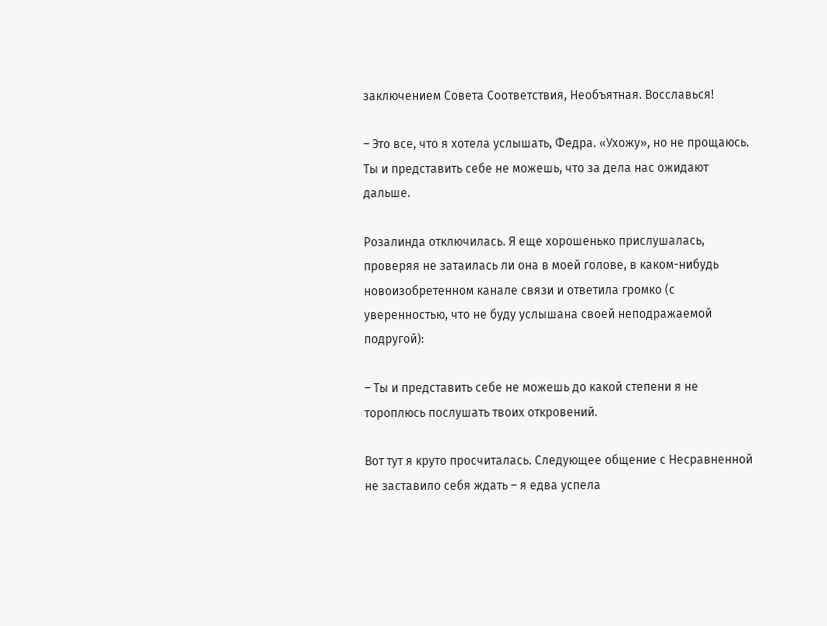заключением Совета Соответствия, Необъятная. Восславься!

– Это все, что я хотела услышать, Федра. «Ухожу», но не прощаюсь. Ты и представить себе не можешь, что за дела нас ожидают дальше.

Розалинда отключилась. Я еще хорошенько прислушалась, проверяя не затаилась ли она в моей голове, в каком-нибудь новоизобретенном канале связи и ответила громко (с уверенностью, что не буду услышана своей неподражаемой подругой):

– Ты и представить себе не можешь до какой степени я не тороплюсь послушать твоих откровений.

Вот тут я круто просчиталась. Следующее общение с Несравненной не заставило себя ждать – я едва успела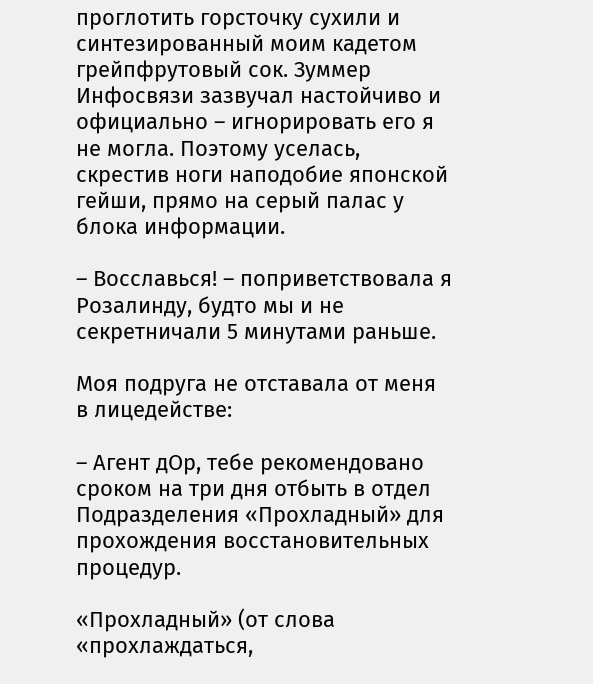проглотить горсточку сухили и синтезированный моим кадетом грейпфрутовый сок. Зуммер Инфосвязи зазвучал настойчиво и официально – игнорировать его я не могла. Поэтому уселась, скрестив ноги наподобие японской гейши, прямо на серый палас у блока информации.

– Восславься! – поприветствовала я Розалинду, будто мы и не секретничали 5 минутами раньше.

Моя подруга не отставала от меня в лицедействе:

– Агент дОр, тебе рекомендовано сроком на три дня отбыть в отдел Подразделения «Прохладный» для прохождения восстановительных процедур.

«Прохладный» (от слова «прохлаждаться,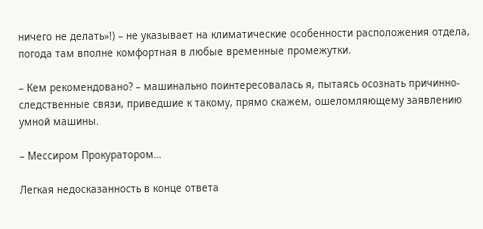ничего не делать»!) – не указывает на климатические особенности расположения отдела, погода там вполне комфортная в любые временные промежутки.

– Кем рекомендовано? – машинально поинтересовалась я, пытаясь осознать причинно-следственные связи, приведшие к такому, прямо скажем, ошеломляющему заявлению умной машины.

– Мессиром Прокуратором…

Легкая недосказанность в конце ответа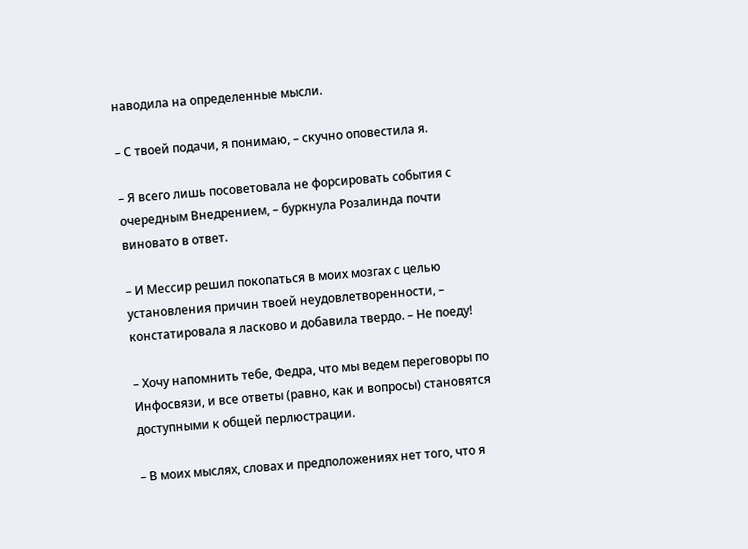наводила на определенные мысли.

– С твоей подачи, я понимаю, – скучно оповестила я.

– Я всего лишь посоветовала не форсировать события с очередным Внедрением, – буркнула Розалинда почти виновато в ответ.

– И Мессир решил покопаться в моих мозгах с целью установления причин твоей неудовлетворенности, – констатировала я ласково и добавила твердо. – Не поеду!

– Хочу напомнить тебе, Федра, что мы ведем переговоры по Инфосвязи, и все ответы (равно, как и вопросы) становятся доступными к общей перлюстрации.

– В моих мыслях, словах и предположениях нет того, что я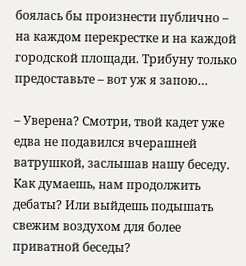боялась бы произнести публично – на каждом перекрестке и на каждой городской площади. Трибуну только предоставьте – вот уж я запою…

– Уверена? Смотри, твой кадет уже едва не подавился вчерашней ватрушкой, заслышав нашу беседу. Как думаешь, нам продолжить дебаты? Или выйдешь подышать свежим воздухом для более приватной беседы?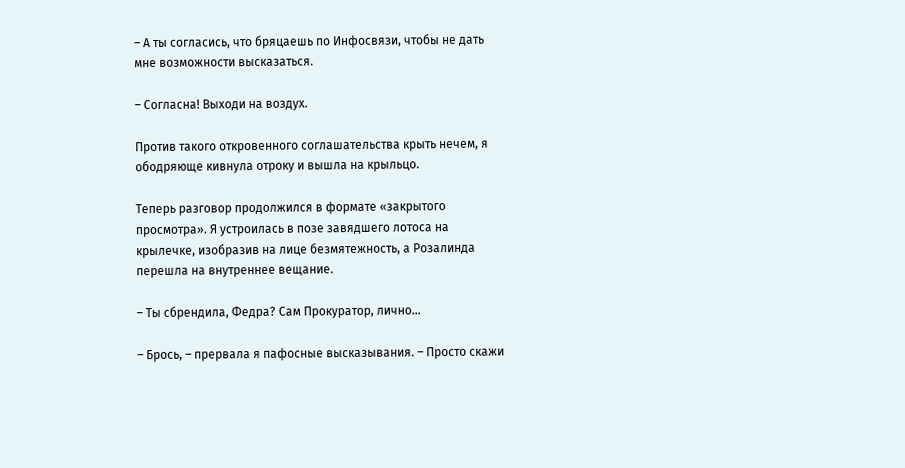– А ты согласись, что бряцаешь по Инфосвязи, чтобы не дать мне возможности высказаться.

– Согласна! Выходи на воздух.

Против такого откровенного соглашательства крыть нечем, я ободряюще кивнула отроку и вышла на крыльцо.

Теперь разговор продолжился в формате «закрытого просмотра». Я устроилась в позе завядшего лотоса на крылечке, изобразив на лице безмятежность, а Розалинда перешла на внутреннее вещание.

– Ты сбрендила, Федра? Сам Прокуратор, лично…

– Брось, – прервала я пафосные высказывания. – Просто скажи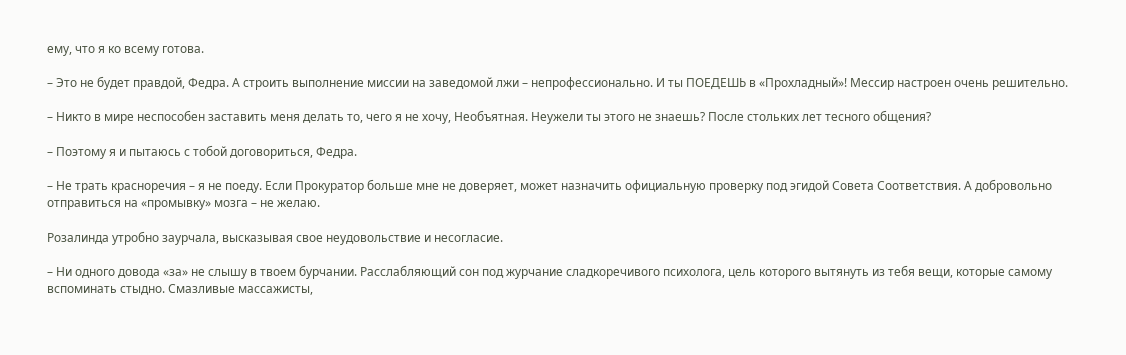ему, что я ко всему готова.

– Это не будет правдой, Федра. А строить выполнение миссии на заведомой лжи – непрофессионально. И ты ПОЕДЕШЬ в «Прохладный»! Мессир настроен очень решительно.

– Никто в мире неспособен заставить меня делать то, чего я не хочу, Необъятная. Неужели ты этого не знаешь? После стольких лет тесного общения?

– Поэтому я и пытаюсь с тобой договориться, Федра.

– Не трать красноречия – я не поеду. Если Прокуратор больше мне не доверяет, может назначить официальную проверку под эгидой Совета Соответствия. А добровольно отправиться на «промывку» мозга – не желаю.

Розалинда утробно заурчала, высказывая свое неудовольствие и несогласие.

– Ни одного довода «за» не слышу в твоем бурчании. Расслабляющий сон под журчание сладкоречивого психолога, цель которого вытянуть из тебя вещи, которые самому вспоминать стыдно. Смазливые массажисты,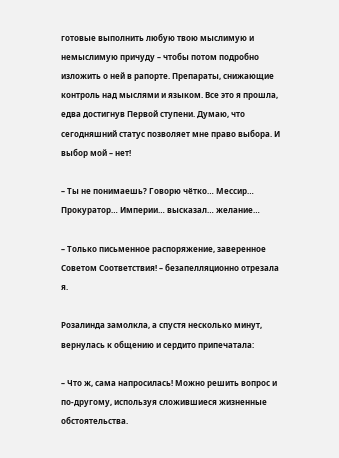готовые выполнить любую твою мыслимую и немыслимую причуду – чтобы потом подробно изложить о ней в рапорте. Препараты, снижающие контроль над мыслями и языком. Все это я прошла, едва достигнув Первой ступени. Думаю, что сегодняшний статус позволяет мне право выбора. И выбор мой – нет!

– Ты не понимаешь? Говорю чётко… Мессир… Прокуратор… Империи… высказал… желание…

– Только письменное распоряжение, заверенное Советом Соответствия! – безапелляционно отрезала я.

Розалинда замолкла, а спустя несколько минут, вернулась к общению и сердито припечатала:

– Что ж, сама напросилась! Можно решить вопрос и по-другому, используя сложившиеся жизненные обстоятельства.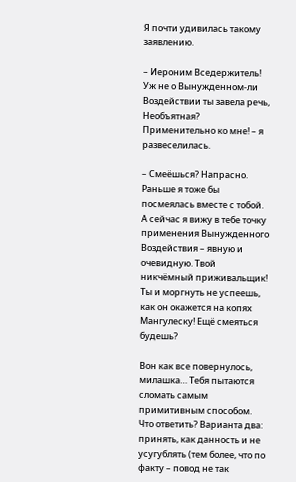Я почти удивилась такому заявлению.

– Иероним Вседержитель! Уж не о Вынужденном-ли Воздействии ты завела речь, Необъятная? Применительно ко мне! – я развеселилась.

– Смеёшься? Напрасно. Раньше я тоже бы посмеялась вместе с тобой. А сейчас я вижу в тебе точку применения Вынужденного Воздействия – явную и очевидную. Твой никчёмный приживальщик! Ты и моргнуть не успеешь, как он окажется на копях Мангулеску! Ещё смеяться будешь?

Вон как все повернулось, милашка… Тебя пытаются сломать самым примитивным способом. Что ответить? Варианта два: принять, как данность и не усугублять (тем более, что по факту – повод не так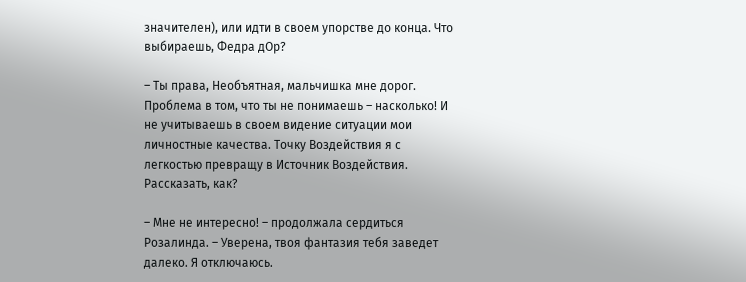значителен), или идти в своем упорстве до конца. Что выбираешь, Федра дОр?

– Ты права, Необъятная, мальчишка мне дорог. Проблема в том, что ты не понимаешь – насколько! И не учитываешь в своем видение ситуации мои личностные качества. Точку Воздействия я с легкостью превращу в Источник Воздействия. Рассказать, как?

– Мне не интересно! – продолжала сердиться Розалинда. – Уверена, твоя фантазия тебя заведет далеко. Я отключаюсь.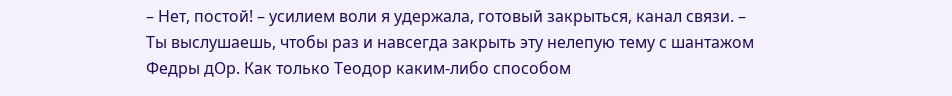– Нет, постой! – усилием воли я удержала, готовый закрыться, канал связи. – Ты выслушаешь, чтобы раз и навсегда закрыть эту нелепую тему с шантажом Федры дОр. Как только Теодор каким-либо способом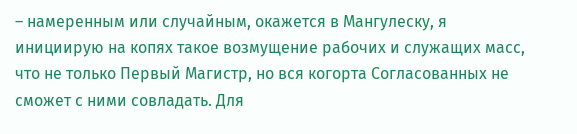– намеренным или случайным, окажется в Мангулеску, я инициирую на копях такое возмущение рабочих и служащих масс, что не только Первый Магистр, но вся когорта Согласованных не сможет с ними совладать. Для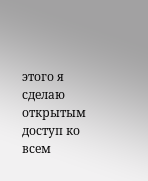этого я сделаю открытым доступ ко всем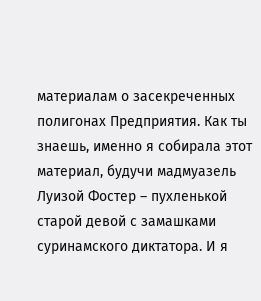материалам о засекреченных полигонах Предприятия. Как ты знаешь, именно я собирала этот материал, будучи мадмуазель Луизой Фостер – пухленькой старой девой с замашками суринамского диктатора. И я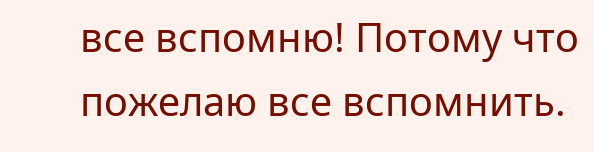все вспомню! Потому что пожелаю все вспомнить.